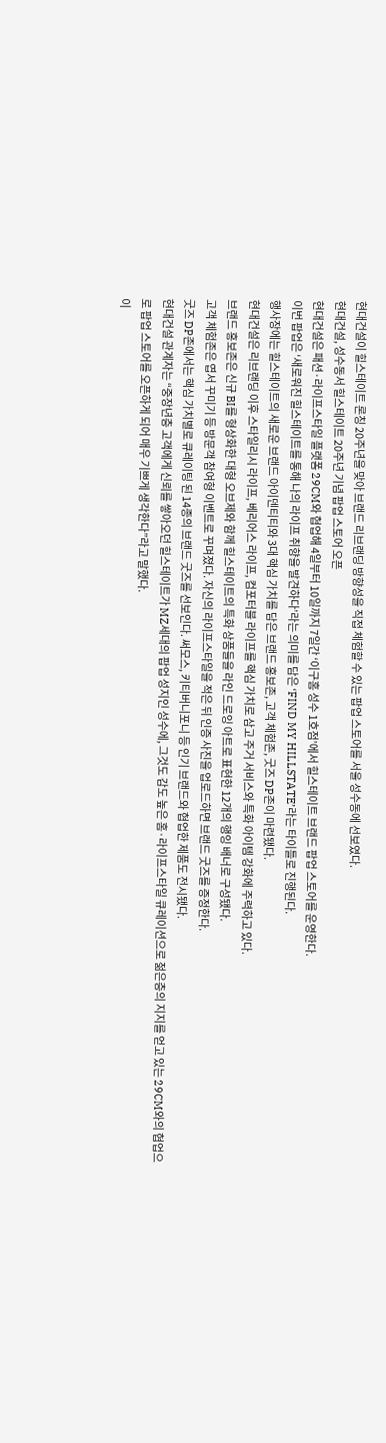현대건설이 힐스테이트 론칭 20주년을 맞아 브랜드 리브랜딩 방향성을 직접 체험할 수 있는 팝업 스토어를 서울 성수동에 선보였다.
현대건설, 성수동서 힐스테이트 20주년 기념 팝업 스토어 오픈
현대건설은 패션·라이프스타일 플랫폼 29CM와 협업해 4일부터 10일까지 7일간 ‘이구홈 성수 1호점’에서 힐스테이트 브랜드 팝업 스토어를 운영한다.
이번 팝업은 ‘새로워진 힐스테이트를 통해 나의 라이프 취향을 발견하다’라는 의미를 담은 ‘FIND MY HILLSTATE’라는 타이틀로 진행된다.
행사장에는 힐스테이트의 새로운 브랜드 아이덴티티와 3대 핵심 가치를 담은 브랜드 홍보존, 고객 체험존, 굿즈 DP존이 마련됐다.
현대건설은 리브랜딩 이후 스타일리시 라이프, 베리어스 라이프, 컴포터블 라이프를 핵심 가치로 삼고 주거 서비스와 특화 아이템 강화에 주력하고 있다.
브랜드 홍보존은 신규 BI를 형상화한 대형 오브제와 함께 힐스테이트의 특화 상품들을 라인 드로잉 아트로 표현한 12개의 행잉 배너로 구성됐다.
고객 체험존은 엽서 꾸미기 등 방문객 참여형 이벤트로 꾸며졌다. 자신의 라이프스타일을 적은 뒤 인증 사진을 업로드하면 브랜드 굿즈를 증정한다.
굿즈 DP존에서는 핵심 가치별로 큐레이팅 된 14종의 브랜드 굿즈를 선보인다. 써모스, 키티버니포니 등 인기 브랜드와 협업한 제품도 전시됐다.
현대건설 관계자는 “중장년층 고객에게 신뢰를 쌓아오던 힐스테이트가 MZ세대의 팝업 성지인 성수에, 그것도 감도 높은 홈·라이프스타일 큐레이션으로 젊은층의 지지를 얻고 있는 29CM와의 협업으로 팝업 스토어를 오픈하게 되어 매우 기쁘게 생각한다”라고 말했다.
이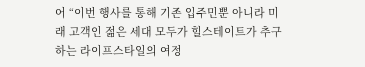어 “이번 행사를 통해 기존 입주민뿐 아니라 미래 고객인 젊은 세대 모두가 힐스테이트가 추구하는 라이프스타일의 여정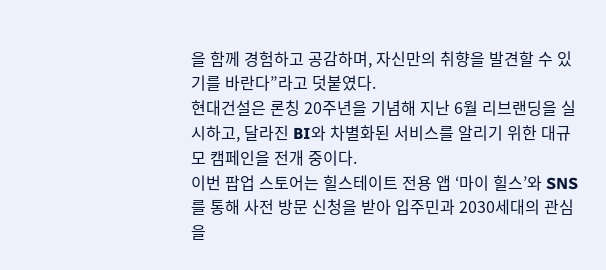을 함께 경험하고 공감하며, 자신만의 취향을 발견할 수 있기를 바란다”라고 덧붙였다.
현대건설은 론칭 20주년을 기념해 지난 6월 리브랜딩을 실시하고, 달라진 BI와 차별화된 서비스를 알리기 위한 대규모 캠페인을 전개 중이다.
이번 팝업 스토어는 힐스테이트 전용 앱 ‘마이 힐스’와 SNS를 통해 사전 방문 신청을 받아 입주민과 2030세대의 관심을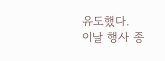유도했다.
이날 행사 종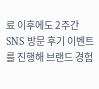료 이후에도 2주간 SNS 방문 후기 이벤트를 진행해 브랜드 경험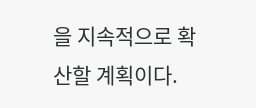을 지속적으로 확산할 계획이다.